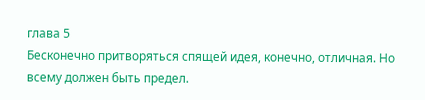глава 5
Бесконечно притворяться спящей идея, конечно, отличная. Но всему должен быть предел.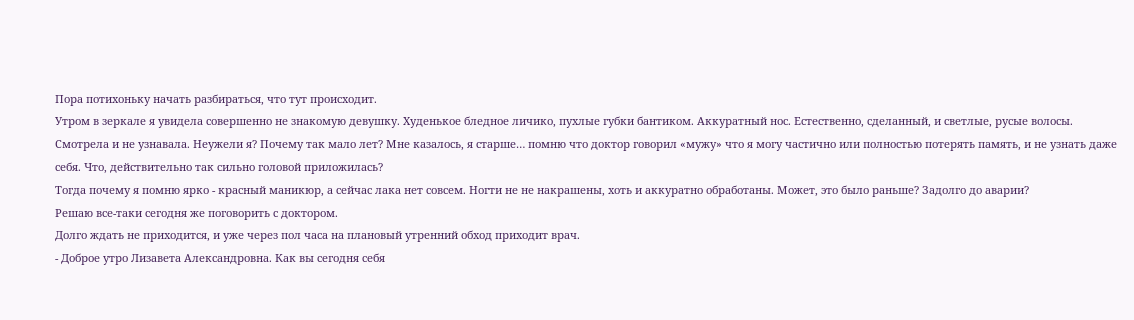Пора потихоньку начать разбираться, что тут происходит.
Утром в зеркале я увидела совершенно не знакомую девушку. Худенькое бледное личико, пухлые губки бантиком. Аккуратный нос. Естественно, сделанный, и светлые, русые волосы. Смотрела и не узнавала. Неужели я? Почему так мало лет? Мне казалось, я старше… помню что доктор говорил «мужу» что я могу частично или полностью потерять память, и не узнать даже себя. Что, действительно так сильно головой приложилась?
Тогда почему я помню ярко - красный маникюр, а сейчас лака нет совсем. Ногти не не накрашены, хоть и аккуратно обработаны. Может, это было раньше? Задолго до аварии?
Решаю все-таки сегодня же поговорить с доктором.
Долго ждать не приходится, и уже через пол часа на плановый утренний обход приходит врач.
- Доброе утро Лизавета Александровна. Как вы сегодня себя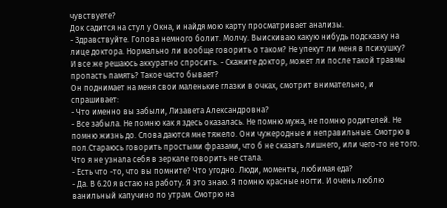чувствуете?
Док садится на стул у Окна, и найдя мою карту просматривает анализы.
- Здравствуйте. Голова немного болит. Молчу. Выискиваю какую нибудь подсказку на лице доктора. Нормально ли вообще говорить о таком? Не упекут ли меня в психушку?
И все же решаюсь аккуратно спросить. - Скажите доктор, может ли после такой травмы пропасть память? Такое часто бывает?
Он поднимает на меня свои маленькие глазки в очках, смотрит внимательно, и спрашивает:
- Что именно вы забыли, Лизавета Александровна?
- Все забыла. Не помню как я здесь оказалась. Не помню мужа, не помню родителей. Не помню жизнь до. Слова даются мне тяжело. Они чужеродные и неправильные. Смотрю в пол.Стараюсь говорить простыми фразами, что б не сказать лишнего, или чего-то не того. Что я не узнала себя в зеркале говорить не стала.
- Есть что -то, что вы помните? Что угодно. Люди, моменты, любимая еда?
- Да. В 6.20 я встаю на работу. Я это знаю. Я помню красные ногти. И очень люблю ванильный капучино по утрам. Смотрю на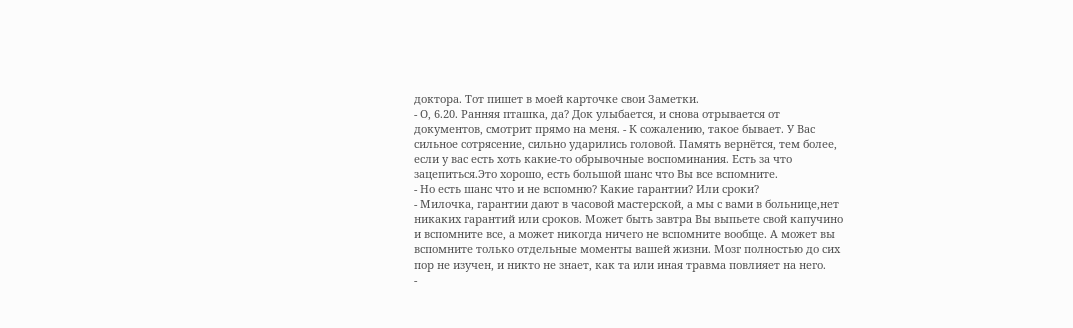доктора. Тот пишет в моей карточке свои Заметки.
- О, 6.20. Ранняя пташка, да? Док улыбается, и снова отрывается от документов, смотрит прямо на меня. - К сожалению, такое бывает. У Вас сильное сотрясение, сильно ударились головой. Память вернётся, тем более, если у вас есть хоть какие-то обрывочные воспоминания. Есть за что зацепиться.Это хорошо, есть большой шанс что Вы все вспомните.
- Но есть шанс что и не вспомню? Какие гарантии? Или сроки?
- Милочка, гарантии дают в часовой мастерской, а мы с вами в больнице,нет никаких гарантий или сроков. Может быть завтра Вы выпьете свой капучино и вспомните все, а может никогда ничего не вспомните вообще. А может вы вспомните только отдельные моменты вашей жизни. Мозг полностью до сих пор не изучен, и никто не знает, как та или иная травма повлияет на него.
-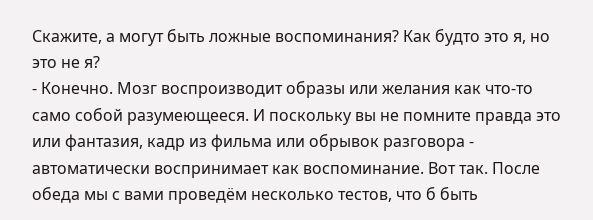Скажите, а могут быть ложные воспоминания? Как будто это я, но это не я?
- Конечно. Мозг воспроизводит образы или желания как что-то само собой разумеющееся. И поскольку вы не помните правда это или фантазия, кадр из фильма или обрывок разговора - автоматически воспринимает как воспоминание. Вот так. После обеда мы с вами проведём несколько тестов, что б быть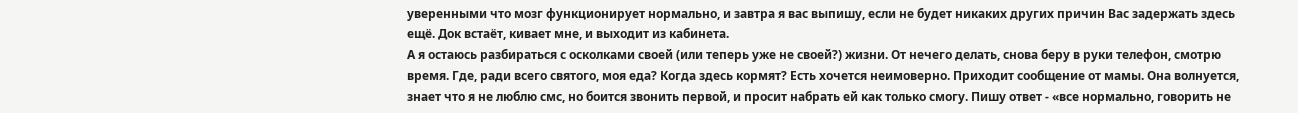уверенными что мозг функционирует нормально, и завтра я вас выпишу, если не будет никаких других причин Вас задержать здесь ещё. Док встаёт, кивает мне, и выходит из кабинета.
А я остаюсь разбираться с осколками своей (или теперь уже не своей?) жизни. От нечего делать, снова беру в руки телефон, смотрю время. Где, ради всего святого, моя еда? Когда здесь кормят? Есть хочется неимоверно. Приходит сообщение от мамы. Она волнуется, знает что я не люблю смс, но боится звонить первой, и просит набрать ей как только смогу. Пишу ответ - «все нормально, говорить не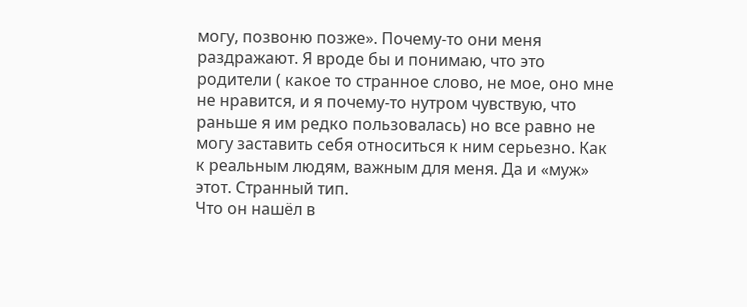могу, позвоню позже». Почему-то они меня раздражают. Я вроде бы и понимаю, что это родители ( какое то странное слово, не мое, оно мне не нравится, и я почему-то нутром чувствую, что раньше я им редко пользовалась) но все равно не могу заставить себя относиться к ним серьезно. Как к реальным людям, важным для меня. Да и «муж» этот. Странный тип.
Что он нашёл в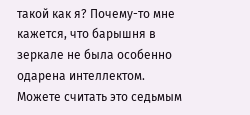такой как я? Почему-то мне кажется, что барышня в зеркале не была особенно одарена интеллектом. Можете считать это седьмым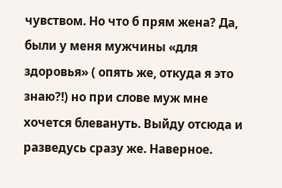чувством. Но что б прям жена? Да, были у меня мужчины «для здоровья» ( опять же, откуда я это знаю?!) но при слове муж мне хочется блевануть. Выйду отсюда и разведусь сразу же. Наверное.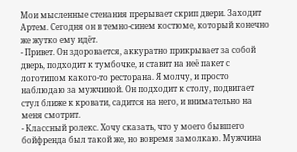Мои мысленные стенания прерывает скрип двери. Заходит Артем. Сегодня он в темно-синем костюме, который конечно же жутко ему идёт.
- Привет. Он здоровается, аккуратно прикрывает за собой дверь, подходит к тумбочке, и ставит на неё пакет с логотипом какого-то ресторана. Я молчу, и просто наблюдаю за мужчиной. Он подходит к столу, подвигает стул ближе к кровати, садится на него, и внимательно на меня смотрит.
- Классный ролекс. Хочу сказать, что у моего бывшего бойфренда был такой же, но вовремя замолкаю. Мужчина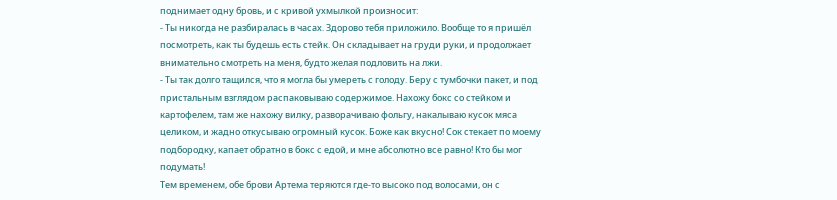поднимает одну бровь, и с кривой ухмылкой произносит:
- Ты никогда не разбиралась в часах. Здорово тебя приложило. Вообще то я пришёл посмотреть, как ты будешь есть стейк. Он складывает на груди руки, и продолжает внимательно смотреть на меня, будто желая подловить на лжи.
- Ты так долго тащился, что я могла бы умереть с голоду. Беру с тумбочки пакет, и под пристальным взглядом распаковываю содержимое. Нахожу бокс со стейком и картофелем, там же нахожу вилку, разворачиваю фольгу, накалываю кусок мяса целиком, и жадно откусываю огромный кусок. Боже как вкусно! Сок стекает по моему подбородку, капает обратно в бокс с едой, и мне абсолютно все равно! Кто бы мог подумать!
Тем временем, обе брови Артема теряются где-то высоко под волосами, он с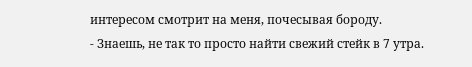интересом смотрит на меня, почесывая бороду.
- Знаешь, не так то просто найти свежий стейк в 7 утра.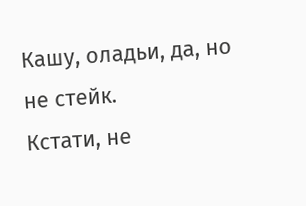Кашу, оладьи, да, но не стейк.
Кстати, не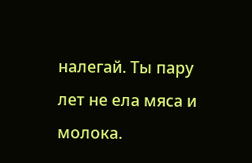налегай. Ты пару лет не ела мяса и молока.